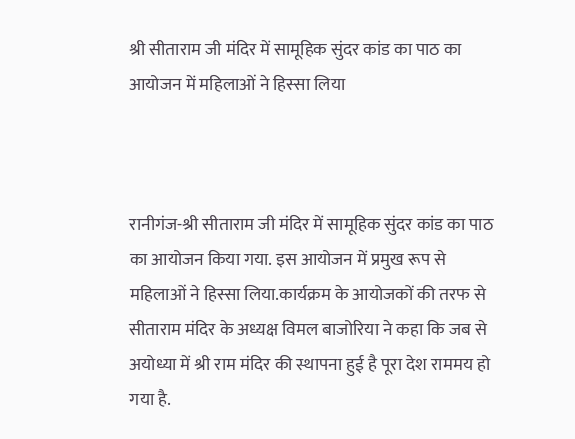श्री सीताराम जी मंदिर में सामूहिक सुंदर कांड का पाठ का आयोजन में महिलाओं ने हिस्सा लिया



रानीगंज-श्री सीताराम जी मंदिर में सामूहिक सुंदर कांड का पाठ का आयोजन किया गया. इस आयोजन में प्रमुख रूप से महिलाओं ने हिस्सा लिया.कार्यक्रम के आयोजकों की तरफ से सीताराम मंदिर के अध्यक्ष विमल बाजोरिया ने कहा कि जब से अयोध्या में श्री राम मंदिर की स्थापना हुई है पूरा देश राममय हो गया है.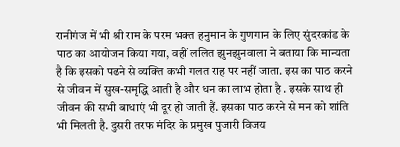रानीगंज में भी श्री राम के परम भक्त हनुमान के गुणगान के लिए सुंदरकांड के पाठ का आयोजन किया गया, वहीं ललित झुनझुनवाला ने बताया कि मान्यता है कि इसको पढने से व्यक्ति कभी गलत राह पर नहीं जाता. इस का पाठ करने से जीवन में सुख-समृद्धि आती है और धन का लाभ होता है . इसके साथ ही जीवन की सभी बाधाएं भी दूर हो जाती हैं. इसका पाठ करने से मन को शांति भी मिलती है. दुसरी तरफ मंदिर के प्रमुख पुजारी विजय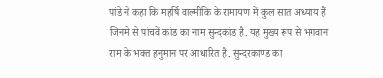पांडे ने कहा कि महर्षि वाल्मीकि के रामायण में कुल सात अध्याय हैं जिनमे से पांचवें कांड का नाम सुन्दकांड है. यह मुख्य रूप से भगवान राम के भक्त हनुमान पर आधारित है. सुन्दरकाण्ड का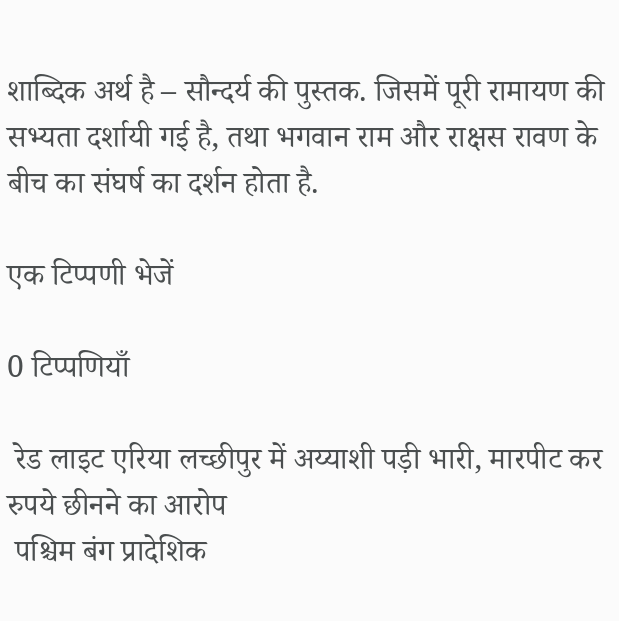शाब्दिक अर्थ है – सौन्दर्य की पुस्तक. जिसमें पूरी रामायण की सभ्यता दर्शायी गई है, तथा भगवान राम और राक्षस रावण के बीच का संघर्ष का दर्शन होता है.

एक टिप्पणी भेजें

0 टिप्पणियाँ

 रेड लाइट एरिया लच्छीपुर में अय्याशी पड़ी भारी, मारपीट कर रुपये छीनने का आरोप
 पश्चिम बंग प्रादेशिक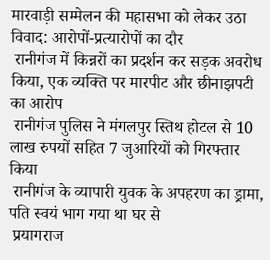मारवाड़ी सम्मेलन की महासभा को लेकर उठा विवाद: आरोपों-प्रत्यारोपों का दौर
 रानीगंज में किन्नरों का प्रदर्शन कर सड़क अवरोध किया, एक व्यक्ति पर मारपीट और छीनाझपटी का आरोप
 रानीगंज पुलिस ने मंगलपुर स्तिथ होटल से 10 लाख रुपयों सहित 7 जुआरियों को गिरफ्तार किया
 रानीगंज के व्यापारी युवक के अपहरण का ड्रामा, पति स्वयं भाग गया था घर से
 प्रयागराज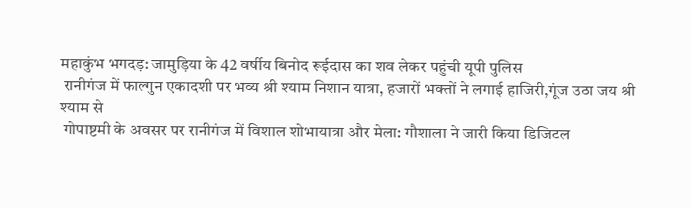महाकुंभ भगदड़: जामुड़िया के 42 वर्षीय बिनोद रूईदास का शव लेकर पहुंची यूपी पुलिस
 रानीगंज में फाल्गुन एकादशी पर भव्य श्री श्याम निशान यात्रा, हजारों भक्तों ने लगाई हाजिरी,गूंज उठा जय श्री श्याम से
 गोपाष्टमी के अवसर पर रानीगंज में विशाल शोभायात्रा और मेला: गौशाला ने जारी किया डिजिटल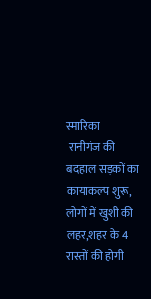स्मारिका
 रानीगंज की बदहाल सड़कों का कायाकल्प शुरू, लोगों में खुशी की लहर,शहर के 4 रास्तों की होगी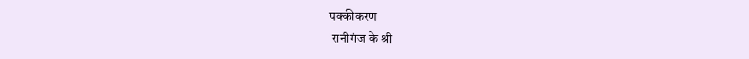पक्कीकरण
 रानीगंज के श्री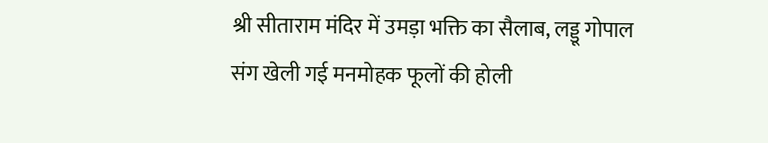श्री सीताराम मंदिर में उमड़ा भक्ति का सैलाब, लड्डू गोपाल संग खेली गई मनमोहक फूलों की होली